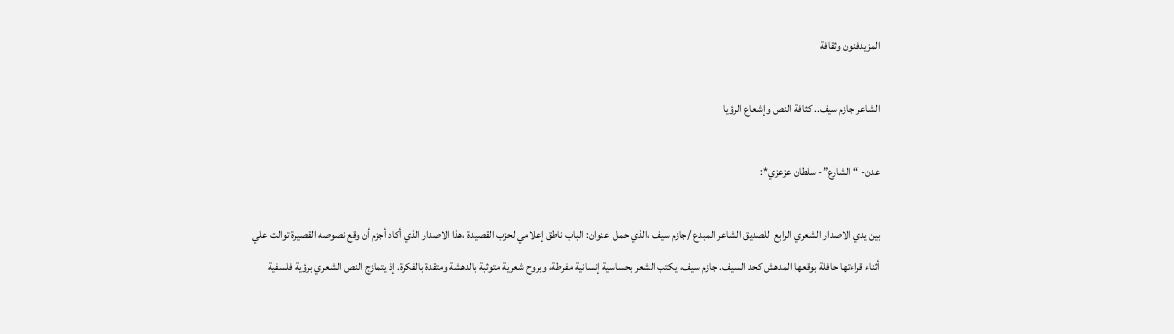المزيدفنون وثقافة

الشاعر جازم سيف.. كثافة النص وإشعاع الرؤيا

عدن- “الشارع”- سلطان عزعزي*:

بين يدي الاصدار الشعري الرابع  للصديق الشاعر المبدع /جازم سيف ،الذي حمل  عنوان: الباب ناطق إعلامي لحزب القصيدة ،هذا الاصدار الذي أكاد أجزم أن وقع نصوصه القصيرة توالت علي أثناء قراءتها حافلة بوقعها المدهش كحد السيف. جازم سيف، يكتب الشعر بحساسية إنسانية مفرطة، وبروح شعرية متوثبة بالدهشة ومتقدة بالفكرة. إذ يتمازج النص الشعري برؤية فلسفية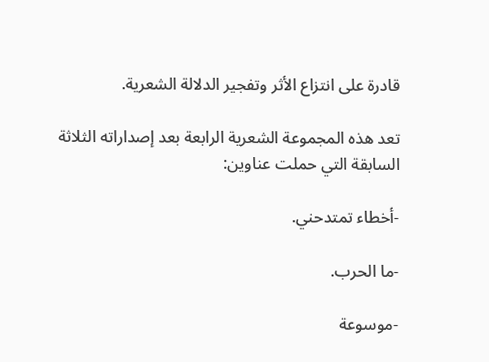قادرة على انتزاع الأثر وتفجير الدلالة الشعرية.

تعد هذه المجموعة الشعرية الرابعة بعد إصداراته الثلاثة السابقة التي حملت عناوين:

-أخطاء تمتدحني.

-ما الحرب.

-موسوعة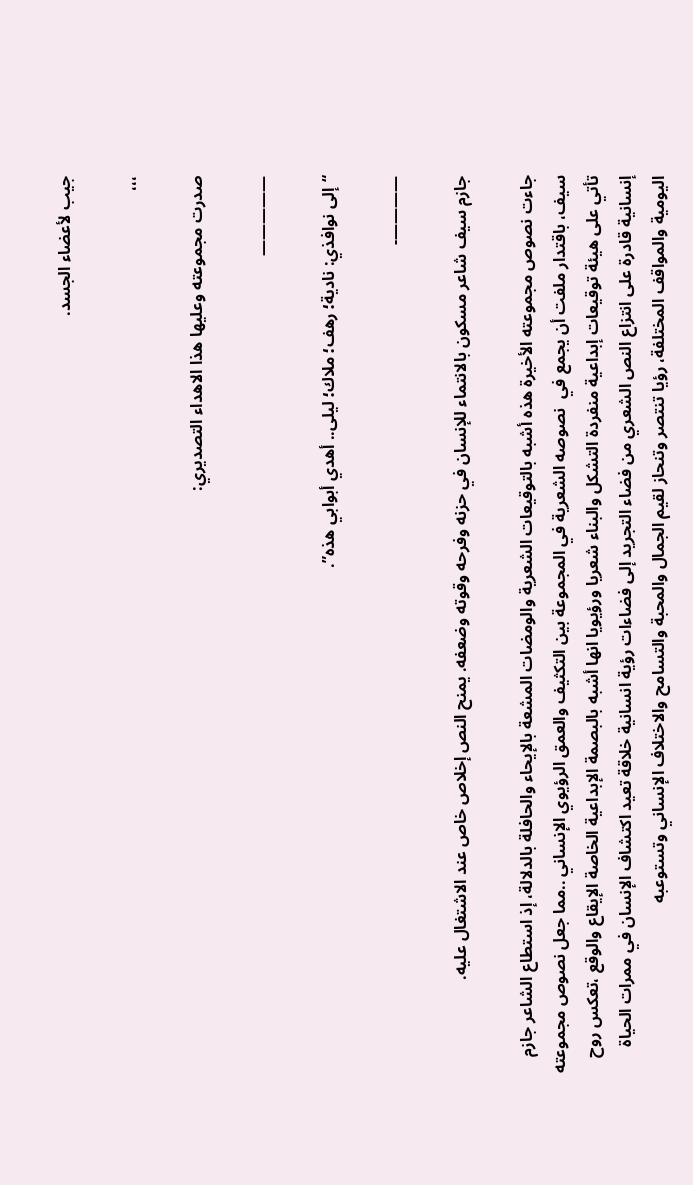جيب لأعضاء الجسد.

،،،

صدرت مجموعته وعليها هذا الاهداء التصديري:

—————

“إلى نوافذي: نادية؛ رهف؛ ملاك؛ ليلى.. أهدي أبوابي هذه”.

————-

جازم سيف شاعر مسكون بالانتماء للإنسان في حزنه وفرحه وقوته وضعفه. يمنح النص إخلاص خاص عند الاشتغال عليه.

جاءت نصوص مجموعته الأخيرة هذه أشبه بالتوقيعات الشعرية والومضات المشعة بالإيحاء والحافلة بالدلالة، إذ استطاع الشاعر جازم سيف، باقتدار ملفت أن يجمع في  نصوصه الشعرية في المجموعة بين التكثيف والعمق الرؤيوي الإنساني ..مما جعل نصوص مجموعته تأتي على هيئة توقيعات إبداعية منفردة التشكل والبناء شعريا ورؤيويا انها أشبه بالبصمة الإبداعية الخاصة الإيقاع والوقع ،تعكس روح إنسانية قادرة على انتزاع النص الشعري من فضاء التجريد إلى فضاءات رؤية انسانية خلاقة تعيد اكتشاف الإنسان في ممرات الحياة اليومية والمواقف المختلفة، رؤيا تنتصر وتنحاز لقيم الجمال والمحبة والتسامح والاختلاف الإنساني وتستوعبه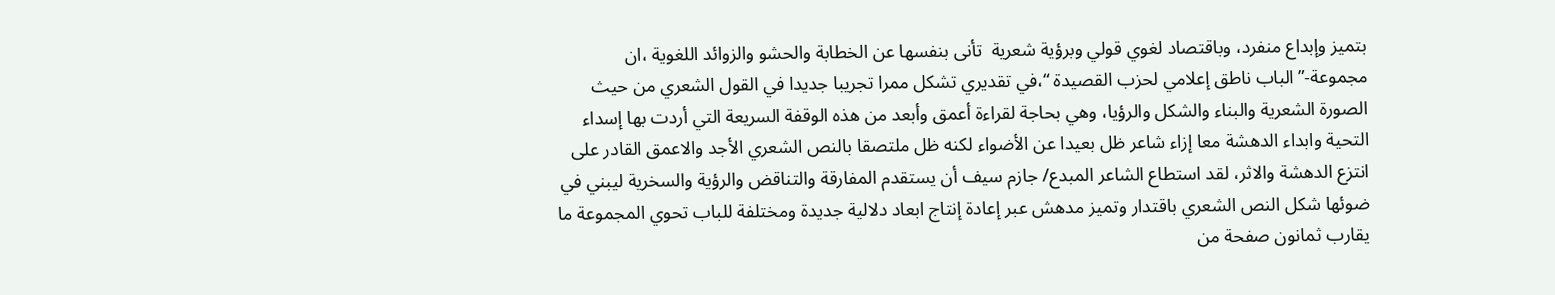بتميز وإبداع منفرد، وباقتصاد لغوي قولي وبرؤية شعرية  تأنى بنفسها عن الخطابة والحشو والزوائد اللغوية ،ان مجموعة-” الباب ناطق إعلامي لحزب القصيدة “،في تقديري تشكل ممرا تجريبا جديدا في القول الشعري من حيث الصورة الشعرية والبناء والشكل والرؤيا، وهي بحاجة لقراءة أعمق وأبعد من هذه الوقفة السريعة التي أردت بها إسداء التحية وابداء الدهشة معا إزاء شاعر ظل بعيدا عن الأضواء لكنه ظل ملتصقا بالنص الشعري الأجد والاعمق القادر على انتزع الدهشة والاثر، لقد استطاع الشاعر المبدع/ جازم سيف أن يستقدم المفارقة والتناقض والرؤية والسخرية ليبني في ضوئها شكل النص الشعري باقتدار وتميز مدهش عبر إعادة إنتاج ابعاد دلالية جديدة ومختلفة للباب تحوي المجموعة ما يقارب ثمانون صفحة من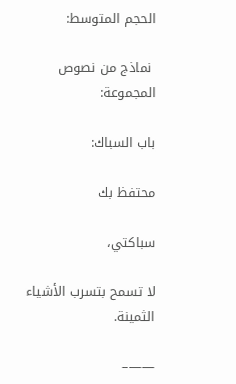الحجم المتوسط:

 نماذج من نصوص المجموعة:

باب السباك:

محتفظ بك

سباكتي،

لا تسمح بتسرب الأشياء الثمينة.

——–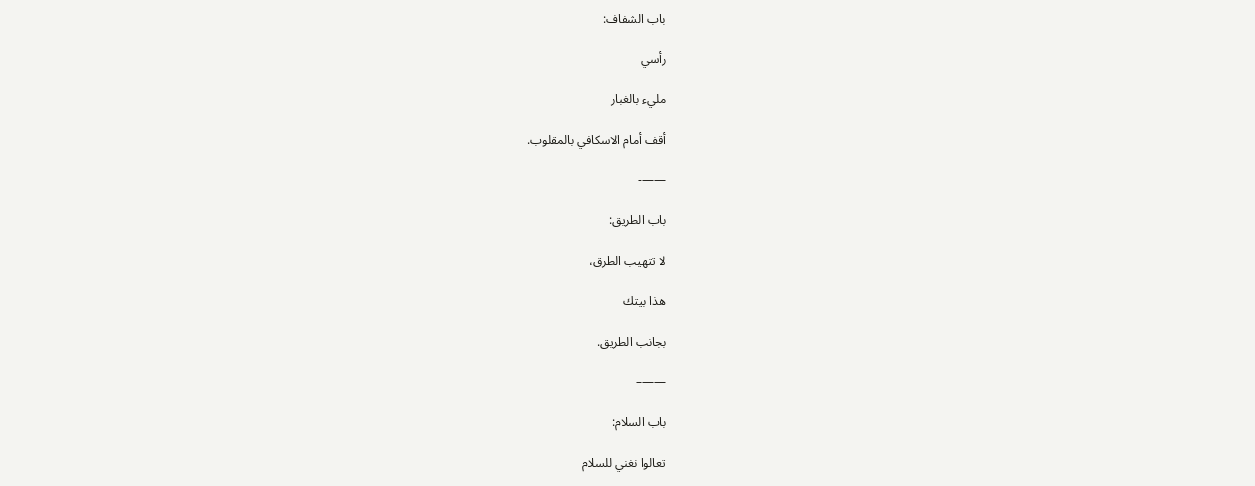باب الشفاف:

رأسي

مليء بالغبار

أقف أمام الاسكافي بالمقلوب.

——-

باب الطريق:

لا تتهيب الطرق،

هذا بيتك

بجانب الطريق.

——–

باب السلام:

تعالوا نغني للسلام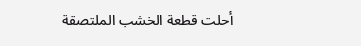أحلت قطعة الخشب الملتصقة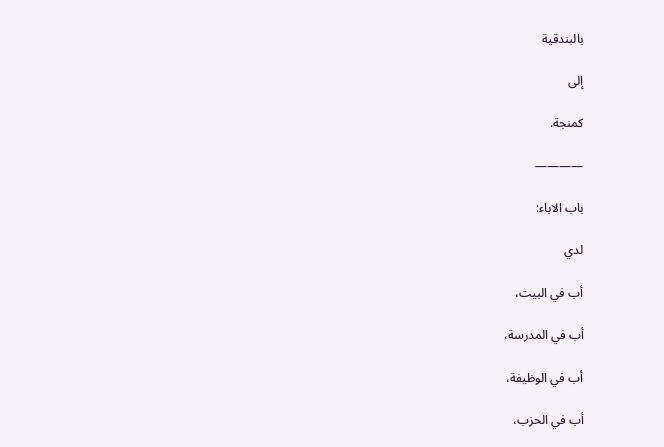بالبندقية

إلى

كمنجة.

————

باب الاباء:

لدي

أب في البيت،

أب في المدرسة،

أب في الوظيفة،

أب في الحزب،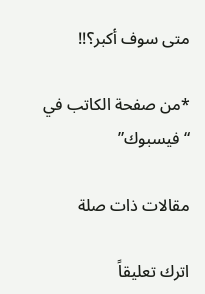متى سوف أكبر؟!!

*من صفحة الكاتب في “فيسبوك”

مقالات ذات صلة

اترك تعليقاً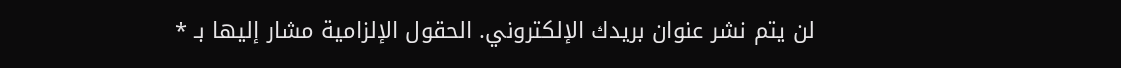لن يتم نشر عنوان بريدك الإلكتروني. الحقول الإلزامية مشار إليها بـ *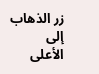زر الذهاب إلى الأعلى